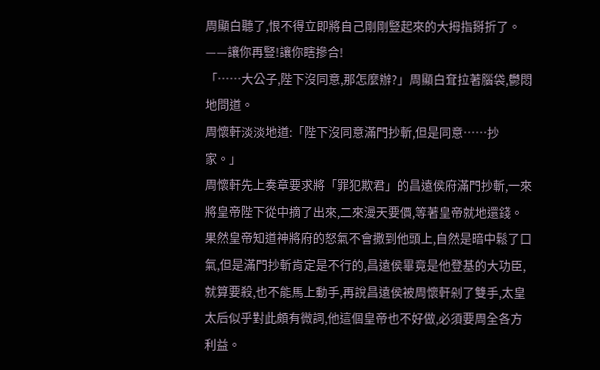周顯白聽了,恨不得立即將自己剛剛豎起來的大拇指掰折了。——讓你再豎!讓你瞎摻合!
「……大公子,陛下沒同意,那怎麼辦?」周顯白耷拉著腦袋,鬱悶地問道。
周懷軒淡淡地道:「陛下沒同意滿門抄斬,但是同意……抄家。」
周懷軒先上奏章要求將「罪犯欺君」的昌遠侯府滿門抄斬,一來將皇帝陛下從中摘了出來,二來漫天要價,等著皇帝就地還錢。
果然皇帝知道神將府的怒氣不會撒到他頭上,自然是暗中鬆了口氣,但是滿門抄斬肯定是不行的,昌遠侯畢竟是他登基的大功臣,就算要殺,也不能馬上動手,再說昌遠侯被周懷軒剁了雙手,太皇太后似乎對此頗有微詞,他這個皇帝也不好做,必須要周全各方利益。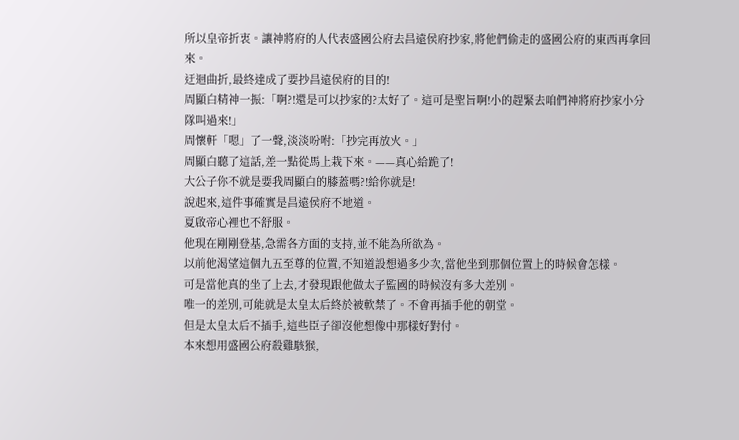所以皇帝折衷。讓神將府的人代表盛國公府去昌遠侯府抄家,將他們偷走的盛國公府的東西再拿回來。
迂迴曲折,最終達成了要抄昌遠侯府的目的!
周顯白精神一振:「啊?!還是可以抄家的?太好了。這可是聖旨啊!小的趕緊去咱們神將府抄家小分隊叫過來!」
周懷軒「嗯」了一聲,淡淡吩咐:「抄完再放火。」
周顯白聽了這話,差一點從馬上栽下來。——真心給跪了!
大公子你不就是要我周顯白的膝蓋嗎?!給你就是!
說起來,這件事確實是昌遠侯府不地道。
夏啟帝心裡也不舒服。
他現在剛剛登基,急需各方面的支持,並不能為所欲為。
以前他渴望這個九五至尊的位置,不知道設想過多少次,當他坐到那個位置上的時候會怎樣。
可是當他真的坐了上去,才發現跟他做太子監國的時候沒有多大差別。
唯一的差別,可能就是太皇太后終於被軟禁了。不會再插手他的朝堂。
但是太皇太后不插手,這些臣子卻沒他想像中那樣好對付。
本來想用盛國公府殺雞駭猴,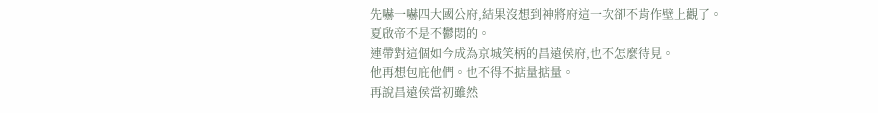先嚇一嚇四大國公府,結果沒想到神將府這一次卻不肯作壁上觀了。
夏啟帝不是不鬱悶的。
連帶對這個如今成為京城笑柄的昌遠侯府,也不怎麼待見。
他再想包庇他們。也不得不掂量掂量。
再說昌遠侯當初雖然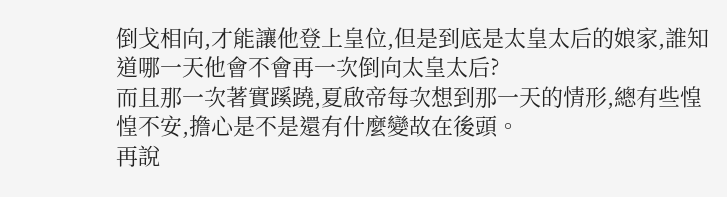倒戈相向,才能讓他登上皇位,但是到底是太皇太后的娘家,誰知道哪一天他會不會再一次倒向太皇太后?
而且那一次著實蹊蹺,夏啟帝每次想到那一天的情形,總有些惶惶不安,擔心是不是還有什麼變故在後頭。
再說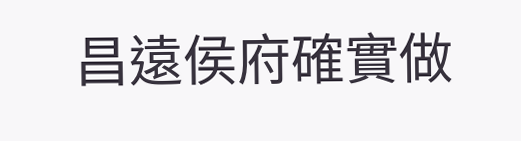昌遠侯府確實做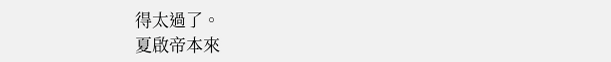得太過了。
夏啟帝本來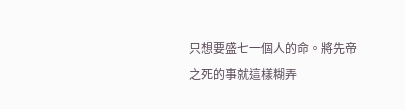只想要盛七一個人的命。將先帝之死的事就這樣糊弄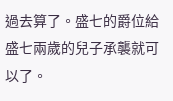過去算了。盛七的爵位給盛七兩歲的兒子承襲就可以了。